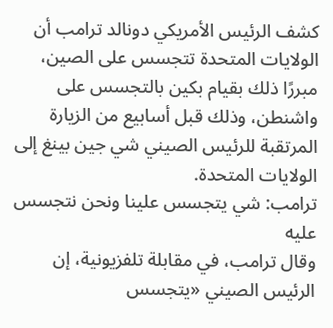كشف الرئيس الأمريكي دونالد ترامب أن الولايات المتحدة تتجسس على الصين، مبررًا ذلك بقيام بكين بالتجسس على واشنطن، وذلك قبل أسابيع من الزيارة المرتقبة للرئيس الصيني شي جين بينغ إلى الولايات المتحدة.
ترامب: شي يتجسس علينا ونحن نتجسس عليه
وقال ترامب، في مقابلة تلفزيونية، إن الرئيس الصيني «يتجسس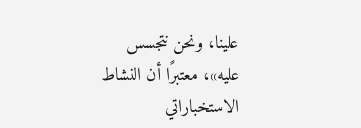علينا، ونحن نتجسس عليه»، معتبرًا أن النشاط الاستخباراتي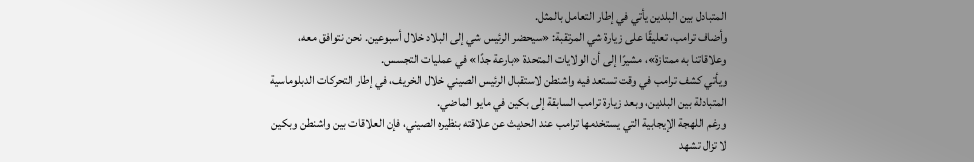المتبادل بين البلدين يأتي في إطار التعامل بالمثل.
وأضاف ترامب، تعليقًا على زيارة شي المرتقبة: «سيحضر الرئيس شي إلى البلاد خلال أسبوعين. نحن نتوافق معه، وعلاقاتنا به ممتازة»، مشيرًا إلى أن الولايات المتحدة «بارعة جدًا» في عمليات التجسس.
ويأتي كشف ترامب في وقت تستعد فيه واشنطن لاستقبال الرئيس الصيني خلال الخريف، في إطار التحركات الدبلوماسية المتبادلة بين البلدين، وبعد زيارة ترامب السابقة إلى بكين في مايو الماضي.
ورغم اللهجة الإيجابية التي يستخدمها ترامب عند الحديث عن علاقته بنظيره الصيني، فإن العلاقات بين واشنطن وبكين لا تزال تشهد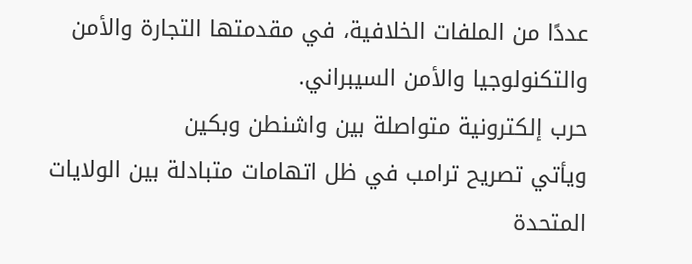عددًا من الملفات الخلافية، في مقدمتها التجارة والأمن والتكنولوجيا والأمن السيبراني.
حرب إلكترونية متواصلة بين واشنطن وبكين
ويأتي تصريح ترامب في ظل اتهامات متبادلة بين الولايات المتحدة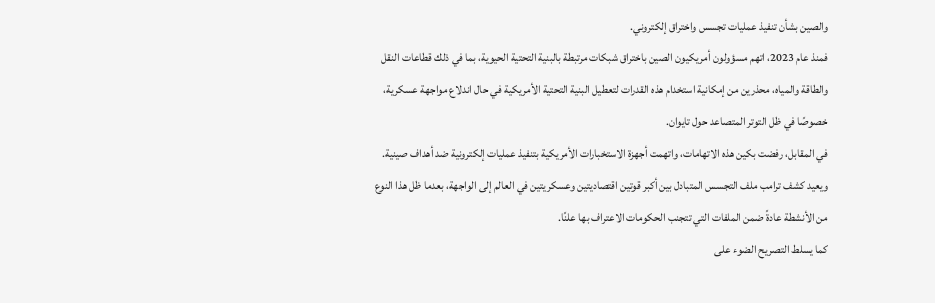والصين بشأن تنفيذ عمليات تجسس واختراق إلكتروني.
فمنذ عام 2023، اتهم مسؤولون أمريكيون الصين باختراق شبكات مرتبطة بالبنية التحتية الحيوية، بما في ذلك قطاعات النقل والطاقة والمياه، محذرين من إمكانية استخدام هذه القدرات لتعطيل البنية التحتية الأمريكية في حال اندلاع مواجهة عسكرية، خصوصًا في ظل التوتر المتصاعد حول تايوان.
في المقابل، رفضت بكين هذه الاتهامات، واتهمت أجهزة الاستخبارات الأمريكية بتنفيذ عمليات إلكترونية ضد أهداف صينية.
ويعيد كشف ترامب ملف التجسس المتبادل بين أكبر قوتين اقتصاديتين وعسكريتين في العالم إلى الواجهة، بعدما ظل هذا النوع من الأنشطة عادةً ضمن الملفات التي تتجنب الحكومات الاعتراف بها علنًا.
كما يسلط التصريح الضوء على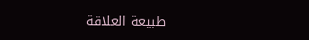طبيعة العلاقة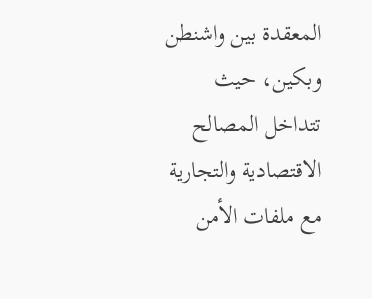المعقدة بين واشنطن وبكين، حيث تتداخل المصالح الاقتصادية والتجارية مع ملفات الأمن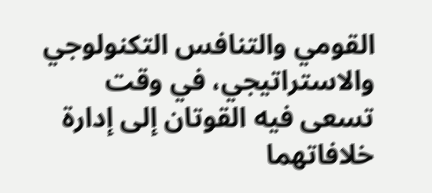القومي والتنافس التكنولوجي والاستراتيجي، في وقت تسعى فيه القوتان إلى إدارة خلافاتهما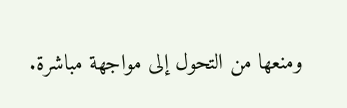ومنعها من التحول إلى مواجهة مباشرة.